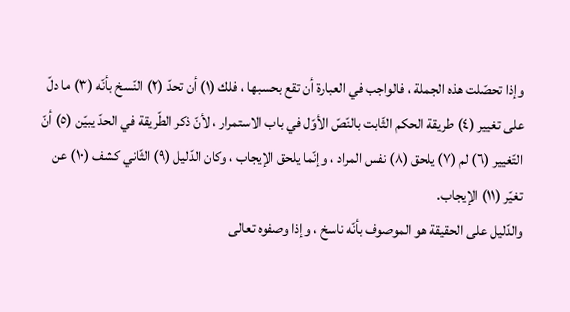وإذا تحصّلت هذه الجملة ، فالواجب في العبارة أن تقع بحسبها ، فلك (١) أن تحدّ (٢) النّسخ بأنّه (٣) ما دلّ على تغيير (٤) طريقة الحكم الثّابت بالنّصّ الأوّل في باب الاستمرار ، لأنّ ذكر الطّريقة في الحدّ يبيّن (٥) أنّ التّغيير (٦) لم (٧) يلحق (٨) نفس المراد ، وإنّما يلحق الإيجاب ، وكان الدّليل (٩) الثّاني كشف (١٠) عن تغيّر (١١) الإيجاب.
والدّليل على الحقيقة هو الموصوف بأنّه ناسخ ، وإذا وصفوه تعالى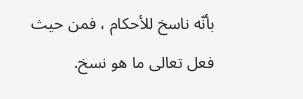بأنّه ناسخ للأحكام ، فمن حيث فعل تعالى ما هو نسخ.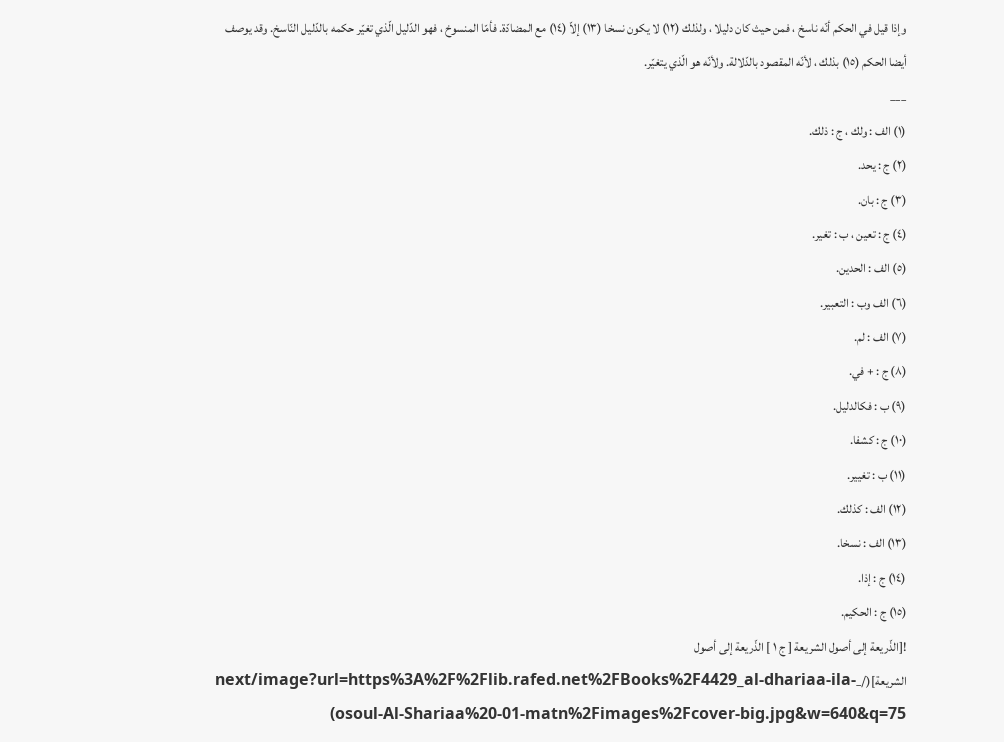وإذا قيل في الحكم أنّه ناسخ ، فمن حيث كان دليلا ، ولذلك (١٢) لا يكون نسخا (١٣) إلاّ (١٤) مع المضادّة. فأمّا المنسوخ ، فهو الدّليل الّذي تغيّر حكمه بالدّليل النّاسخ. وقد يوصف أيضا الحكم (١٥) بذلك ، لأنّه المقصود بالدّلالة. ولأنّه هو الّذي يتغيّر.
___
(١) الف : ولك ، ج : ذلك.
(٢) ج : يحد.
(٣) ج : بان.
(٤) ج : تعين ، ب : تغير.
(٥) الف : الحدين.
(٦) الف وب : التعبير.
(٧) الف : لم.
(٨) ج : + في.
(٩) ب : فكالدليل.
(١٠) ج : كشفا.
(١١) ب : تغيير.
(١٢) الف : كذلك.
(١٣) الف : نسخا.
(١٤) ج : إذا.
(١٥) ج : الحكيم.
![الذّريعة إلى أصول الشريعة [ ج ١ ] الذّريعة إلى أصول الشريعة](/_next/image?url=https%3A%2F%2Flib.rafed.net%2FBooks%2F4429_al-dhariaa-ila-osoul-Al-Shariaa%20-01-matn%2Fimages%2Fcover-big.jpg&w=640&q=75)